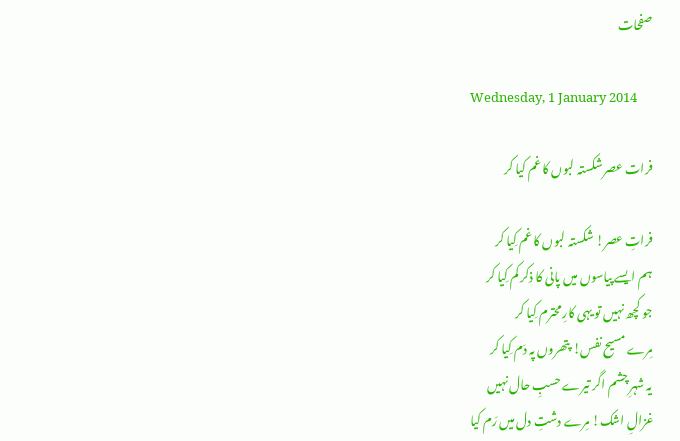صفحات

Wednesday, 1 January 2014

فرات عصر شکستہ لبوں کا غم کیا کر

فراتِ عصر! شکستہ لبوں کا غم کِیا کر
ہم ایسے پیاسوں میں پانی کا ذکر کم کِیا کر
جو کچھ نہیں تو یہی کارِ محترم کِیا کر
مِرے مسیح نفس! پتھروں پہ دَم کِیا کر
یہ شہرِ چشم اگر تیرے حسبِ حال نہیں
غزالِ اشک! مِرے دشتِ دل میں رَم کیا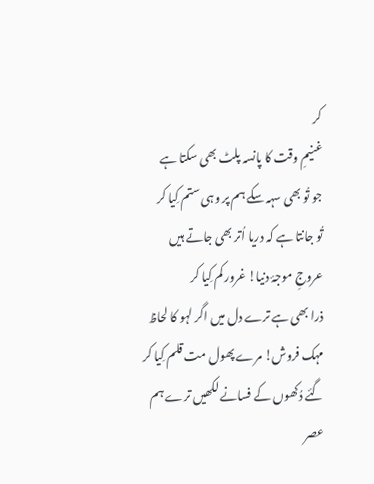کر
غنیمِ وقت کا پانسہ پلٹ بھی سکتا ہے
جو تُو بھی سہہ سکے ہم پر وہی ستم کِیا کر
تُو جانتا ہے کہ دریا اُتر بھی جاتے ہیں
عروجِ موجۂ دنیا! غرور کم کِیا کر
ذرا بھی ہے ترے دل میں اگر لہو کا لحاظ
مہک فروش! مرے پھول مت قلم کِیا کر
گئے دُکھوں کے فسانے لکھیں ترے ہم عصر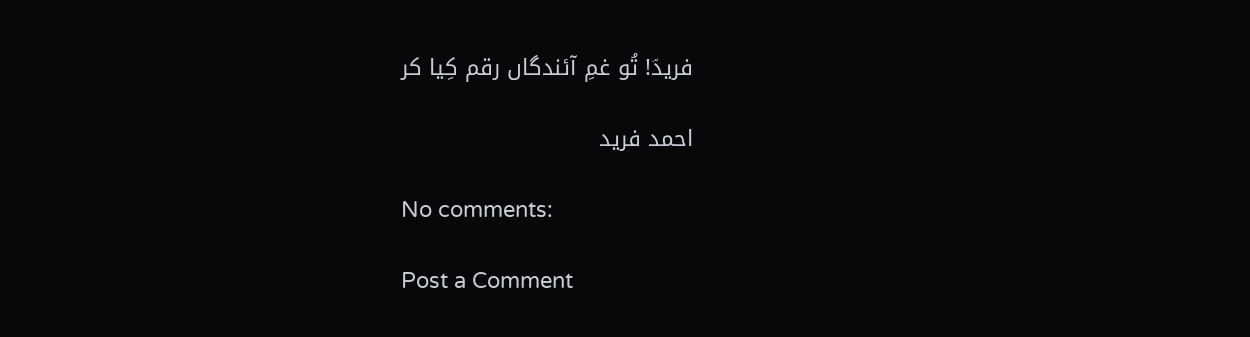فریدؔ! تُو غمِ آئندگاں رقم کِیا کر

احمد فرید

No comments:

Post a Comment